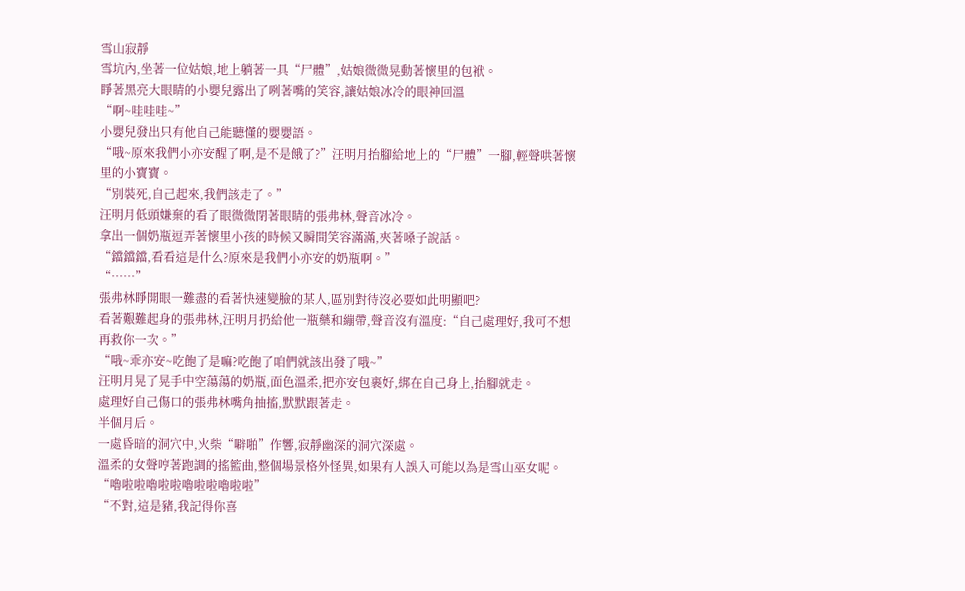雪山寂靜
雪坑內,坐著一位姑娘,地上躺著一具“尸體”,姑娘微微晃動著懷里的包袱。
睜著黑亮大眼睛的小嬰兒露出了咧著嘴的笑容,讓姑娘冰冷的眼神回溫
“啊~哇哇哇~”
小嬰兒發出只有他自己能聽懂的嬰嬰語。
“哦~原來我們小亦安醒了啊,是不是餓了?”汪明月抬腳給地上的“尸體”一腳,輕聲哄著懷里的小寶寶。
“別裝死,自己起來,我們該走了。”
汪明月低頭嫌棄的看了眼微微閉著眼睛的張弗林,聲音冰冷。
拿出一個奶瓶逗弄著懷里小孩的時候又瞬間笑容滿滿,夾著嗓子說話。
“鐺鐺鐺,看看這是什么?原來是我們小亦安的奶瓶啊。”
“……”
張弗林睜開眼一難盡的看著快速變臉的某人,區別對待沒必要如此明顯吧?
看著艱難起身的張弗林,汪明月扔給他一瓶藥和繃帶,聲音沒有溫度:“自己處理好,我可不想再救你一次。”
“哦~乖亦安~吃飽了是嘛?吃飽了咱們就該出發了哦~”
汪明月晃了晃手中空蕩蕩的奶瓶,面色溫柔,把亦安包裹好,綁在自己身上,抬腳就走。
處理好自己傷口的張弗林嘴角抽搐,默默跟著走。
半個月后。
一處昏暗的洞穴中,火柴“噼啪”作響,寂靜幽深的洞穴深處。
溫柔的女聲哼著跑調的搖籃曲,整個場景格外怪異,如果有人誤入可能以為是雪山巫女呢。
“嚕啦啦嚕啦啦嚕啦啦嚕啦啦”
“不對,這是豬,我記得你喜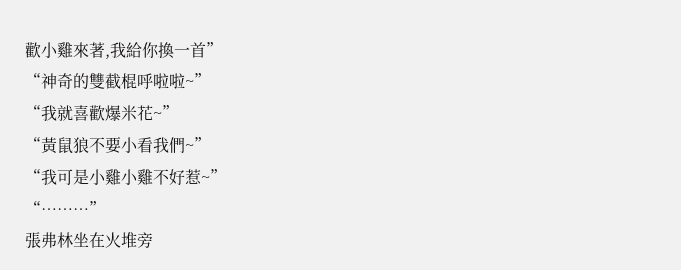歡小雞來著,我給你換一首”
“神奇的雙截棍呼啦啦~”
“我就喜歡爆米花~”
“黃鼠狼不要小看我們~”
“我可是小雞小雞不好惹~”
“………”
張弗林坐在火堆旁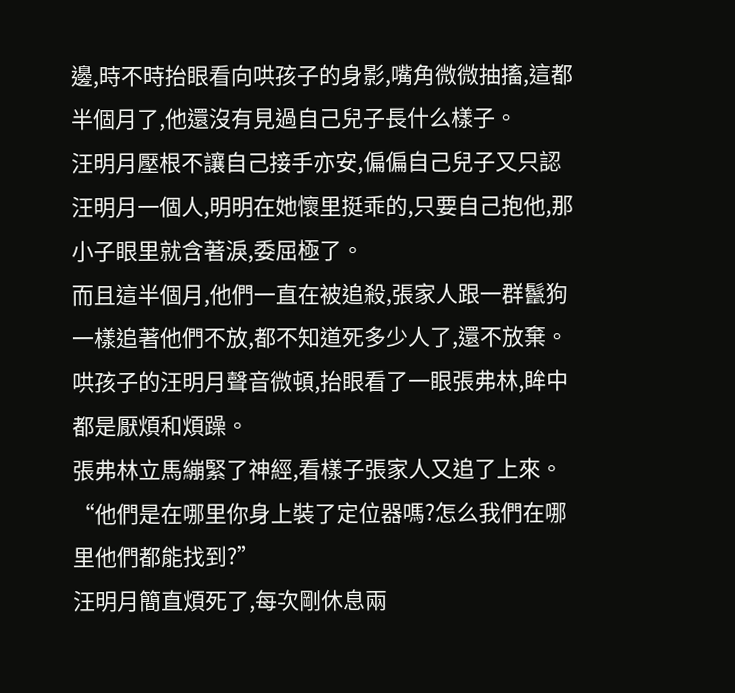邊,時不時抬眼看向哄孩子的身影,嘴角微微抽搐,這都半個月了,他還沒有見過自己兒子長什么樣子。
汪明月壓根不讓自己接手亦安,偏偏自己兒子又只認汪明月一個人,明明在她懷里挺乖的,只要自己抱他,那小子眼里就含著淚,委屈極了。
而且這半個月,他們一直在被追殺,張家人跟一群鬣狗一樣追著他們不放,都不知道死多少人了,還不放棄。
哄孩子的汪明月聲音微頓,抬眼看了一眼張弗林,眸中都是厭煩和煩躁。
張弗林立馬繃緊了神經,看樣子張家人又追了上來。
“他們是在哪里你身上裝了定位器嗎?怎么我們在哪里他們都能找到?”
汪明月簡直煩死了,每次剛休息兩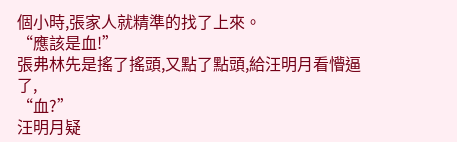個小時,張家人就精準的找了上來。
“應該是血!”
張弗林先是搖了搖頭,又點了點頭,給汪明月看懵逼了,
“血?”
汪明月疑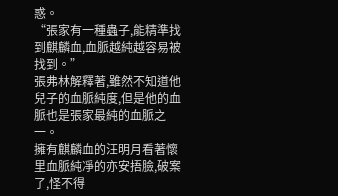惑。
“張家有一種蟲子,能精準找到麒麟血,血脈越純越容易被找到。”
張弗林解釋著,雖然不知道他兒子的血脈純度,但是他的血脈也是張家最純的血脈之一。
擁有麒麟血的汪明月看著懷里血脈純凈的亦安捂臉,破案了,怪不得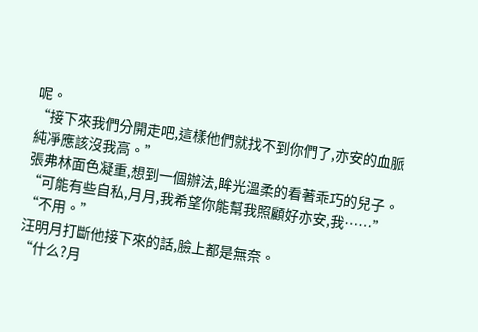呢。
“接下來我們分開走吧,這樣他們就找不到你們了,亦安的血脈純凈應該沒我高。”
張弗林面色凝重,想到一個辦法,眸光溫柔的看著乖巧的兒子。
“可能有些自私,月月,我希望你能幫我照顧好亦安,我……”
“不用。”
汪明月打斷他接下來的話,臉上都是無奈。
“什么?月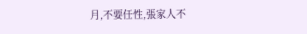月,不要任性,張家人不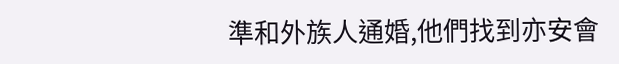準和外族人通婚,他們找到亦安會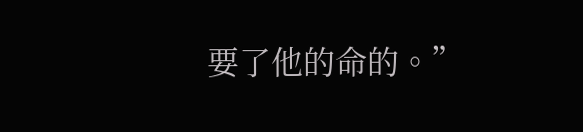要了他的命的。”